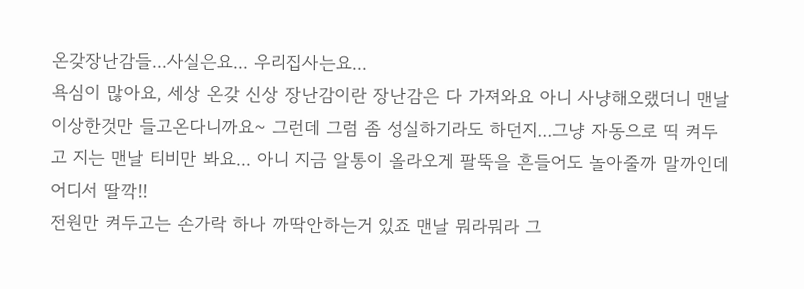온갖장난감들...사실은요... 우리집사는요...
욕심이 많아요, 세상 온갖 신상 장난감이란 장난감은 다 가져와요 아니 사냥해오랬더니 맨날 이상한것만 들고온다니까요~ 그런데 그럼 좀 성실하기라도 하던지...그냥 자동으로 띡 켜두고 지는 맨날 티비만 봐요... 아니 지금 알통이 올라오게 팔뚝을 흔들어도 놀아줄까 말까인데 어디서 딸깍!!
전원만 켜두고는 손가락 하나 까딱안하는거 있죠 맨날 뭐라뭐라 그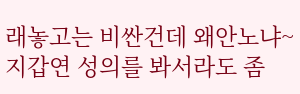래놓고는 비싼건데 왜안노냐~ 지갑연 성의를 봐서라도 좀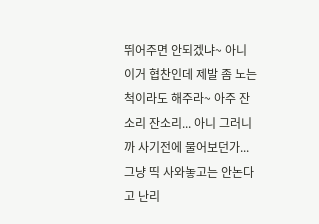뛰어주면 안되겠냐~ 아니 이거 협찬인데 제발 좀 노는 척이라도 해주라~ 아주 잔소리 잔소리... 아니 그러니까 사기전에 물어보던가...
그냥 띡 사와놓고는 안논다고 난리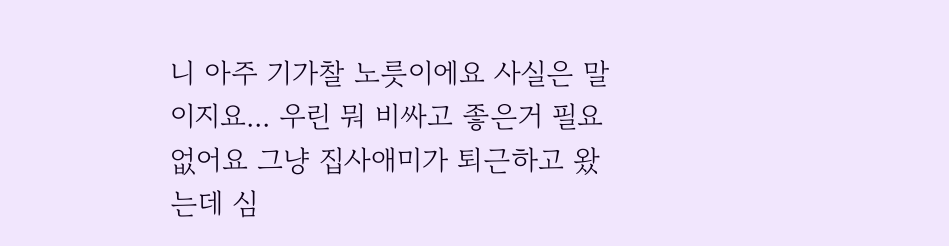니 아주 기가찰 노릇이에요 사실은 말이지요... 우린 뭐 비싸고 좋은거 필요 없어요 그냥 집사애미가 퇴근하고 왔는데 심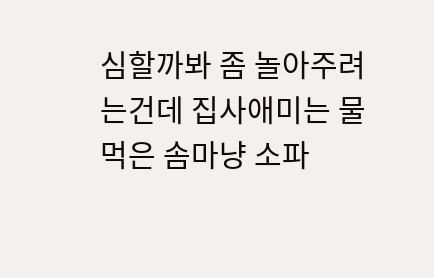심할까봐 좀 놀아주려는건데 집사애미는 물먹은 솜마냥 소파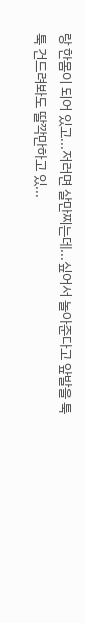랑 한몸이 되어 있고...저러면 살만찌는데...싶어서 놀아준다고 앞발을 툭툭 건드려봐도 딸깍만하고 있...